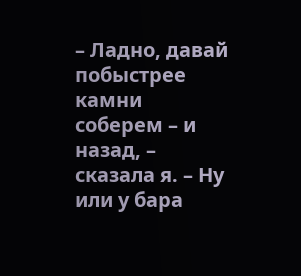– Ладно, давай побыстрее камни соберем – и назад, – сказала я. – Ну или у бара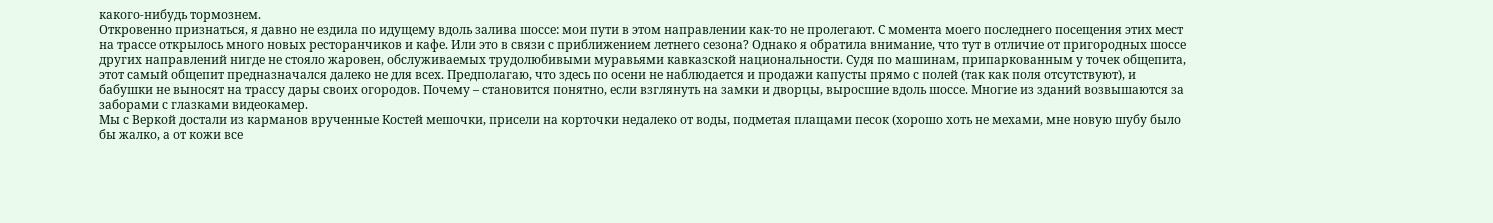какого-нибудь тормознем.
Откровенно признаться, я давно не ездила по идущему вдоль залива шоссе: мои пути в этом направлении как-то не пролегают. С момента моего последнего посещения этих мест на трассе открылось много новых ресторанчиков и кафе. Или это в связи с приближением летнего сезона? Однако я обратила внимание, что тут в отличие от пригородных шоссе других направлений нигде не стояло жаровен, обслуживаемых трудолюбивыми муравьями кавказской национальности. Судя по машинам, припаркованным у точек общепита, этот самый общепит предназначался далеко не для всех. Предполагаю, что здесь по осени не наблюдается и продажи капусты прямо с полей (так как поля отсутствуют), и бабушки не выносят на трассу дары своих огородов. Почему – становится понятно, если взглянуть на замки и дворцы, выросшие вдоль шоссе. Многие из зданий возвышаются за заборами с глазками видеокамер.
Мы с Веркой достали из карманов врученные Костей мешочки, присели на корточки недалеко от воды, подметая плащами песок (хорошо хоть не мехами, мне новую шубу было бы жалко, а от кожи все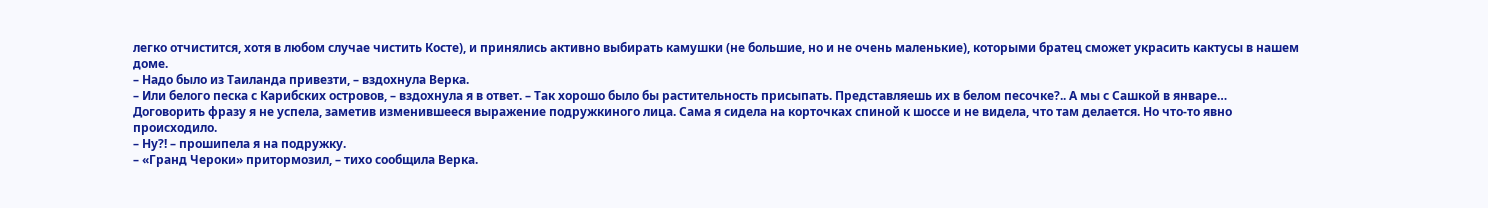легко отчистится, хотя в любом случае чистить Косте), и принялись активно выбирать камушки (не большие, но и не очень маленькие), которыми братец сможет украсить кактусы в нашем доме.
– Надо было из Таиланда привезти, – вздохнула Верка.
– Или белого песка с Карибских островов, – вздохнула я в ответ. – Так хорошо было бы растительность присыпать. Представляешь их в белом песочке?.. А мы с Сашкой в январе…
Договорить фразу я не успела, заметив изменившееся выражение подружкиного лица. Сама я сидела на корточках спиной к шоссе и не видела, что там делается. Но что-то явно происходило.
– Ну?! – прошипела я на подружку.
– «Гранд Чероки» притормозил, – тихо сообщила Верка.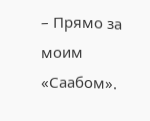– Прямо за моим «Саабом».